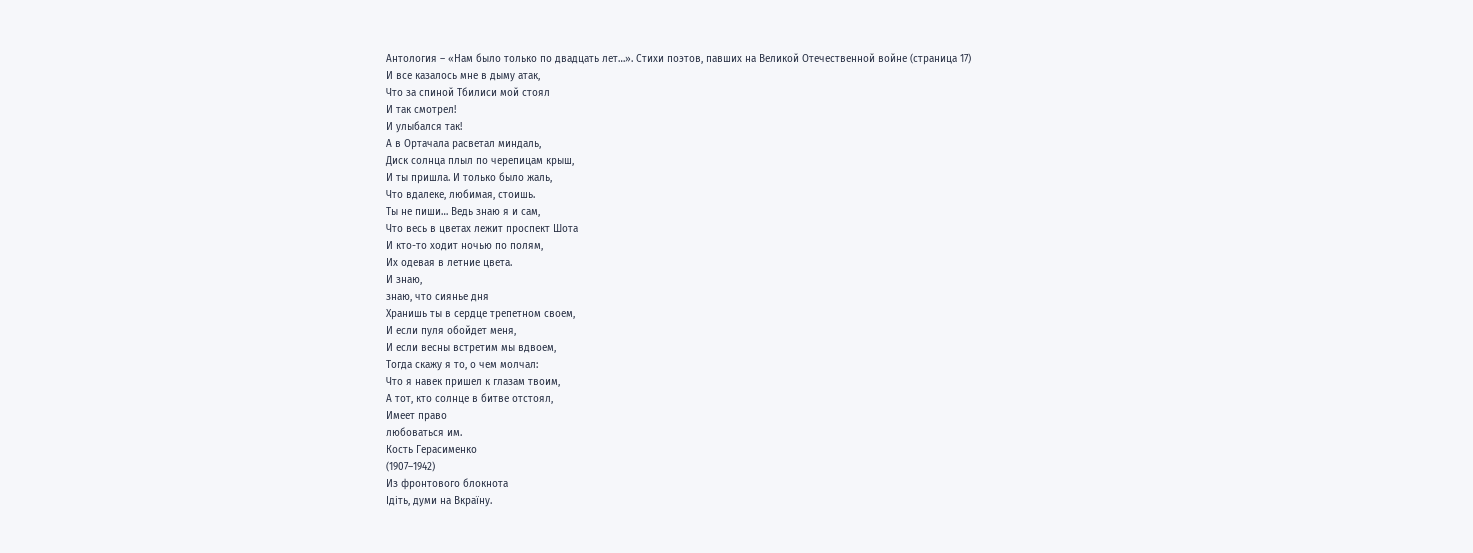Антология – «Нам было только по двадцать лет…». Стихи поэтов, павших на Великой Отечественной войне (страница 17)
И все казалось мне в дыму атак,
Что за спиной Тбилиси мой стоял
И так смотрел!
И улыбался так!
А в Ортачала расветал миндаль,
Диск солнца плыл по черепицам крыш,
И ты пришла. И только было жаль,
Что вдалеке, любимая, стоишь.
Ты не пиши… Ведь знаю я и сам,
Что весь в цветах лежит проспект Шота
И кто-то ходит ночью по полям,
Их одевая в летние цвета.
И знаю,
знаю, что сиянье дня
Хранишь ты в сердце трепетном своем,
И если пуля обойдет меня,
И если весны встретим мы вдвоем,
Тогда скажу я то, о чем молчал:
Что я навек пришел к глазам твоим,
А тот, кто солнце в битве отстоял,
Имеет право
любоваться им.
Кость Герасименко
(1907–1942)
Из фронтового блокнота
Iдiть, думи на Вкраïну.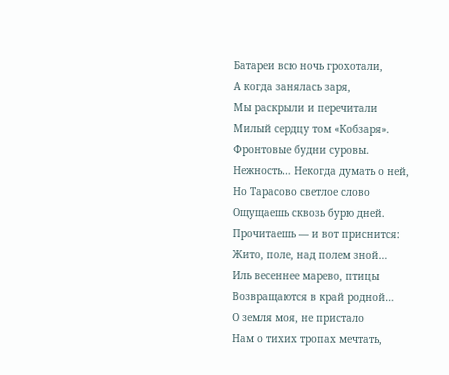Батареи всю ночь грохотали,
А когда занялась заря,
Мы раскрыли и перечитали
Милый сердцу том «Кобзаря».
Фронтовые будни суровы.
Нежность… Некогда думать о ней,
Но Тарасово светлое слово
Ощущаешь сквозь бурю дней.
Прочитаешь — и вот приснится:
Жито, поле, над полем зной…
Иль весеннее марево, птицы
Возвращаются в край родной…
О земля моя, не пристало
Нам о тихих тропах мечтать,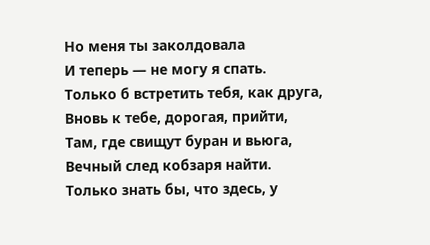Но меня ты заколдовала
И теперь — не могу я спать.
Только б встретить тебя, как друга,
Вновь к тебе, дорогая, прийти,
Там, где свищут буран и вьюга,
Вечный след кобзаря найти.
Только знать бы, что здесь, у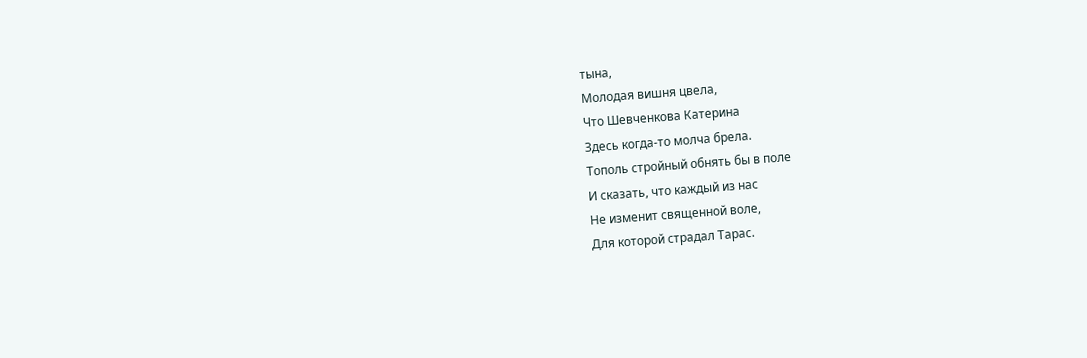тына,
Молодая вишня цвела,
Что Шевченкова Катерина
Здесь когда-то молча брела.
Тополь стройный обнять бы в поле
И сказать, что каждый из нас
Не изменит священной воле,
Для которой страдал Тарас.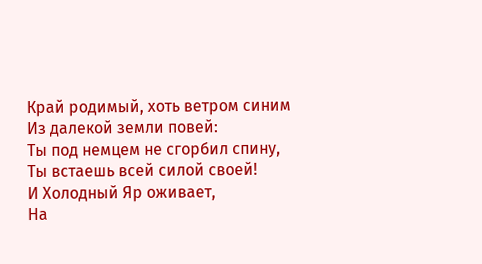Край родимый, хоть ветром синим
Из далекой земли повей:
Ты под немцем не сгорбил спину,
Ты встаешь всей силой своей!
И Холодный Яр оживает,
На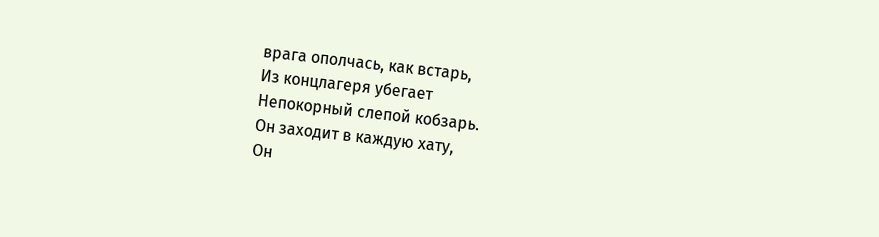врага ополчась, как встарь,
Из концлагеря убегает
Непокорный слепой кобзарь.
Он заходит в каждую хату,
Он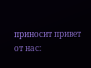приносит привет от нас: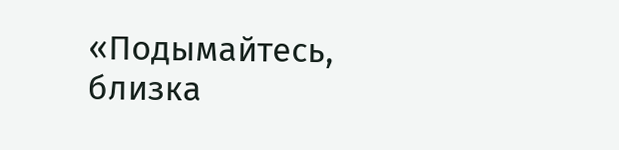«Подымайтесь, близка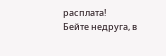расплата!
Бейте недруга, в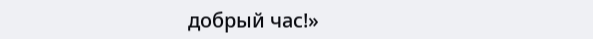добрый час!»